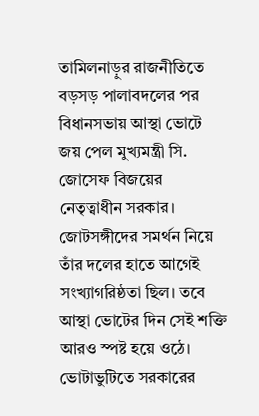তামিলনাড়ুর রাজনীতিতে বড়সড় পালাবদলের পর বিধানসভায় আস্থা ভোটে জয় পেল মুখ্যমন্ত্রী সি. জোসেফ বিজয়ের নেতৃত্বাধীন সরকার। জোটসঙ্গীদের সমর্থন নিয়ে তাঁর দলের হাতে আগেই সংখ্যাগরিষ্ঠতা ছিল। তবে আস্থা ভোটের দিন সেই শক্তি আরও স্পষ্ট হয়ে ওঠে। ভোটাভুটিতে সরকারের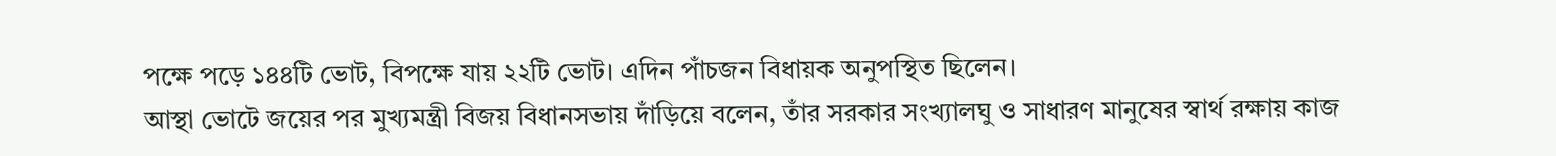পক্ষে পড়ে ১৪৪টি ভোট, বিপক্ষে যায় ২২টি ভোট। এদিন পাঁচজন বিধায়ক অনুপস্থিত ছিলেন।
আস্থা ভোটে জয়ের পর মুখ্যমন্ত্রী বিজয় বিধানসভায় দাঁড়িয়ে বলেন, তাঁর সরকার সংখ্যালঘু ও সাধারণ মানুষের স্বার্থ রক্ষায় কাজ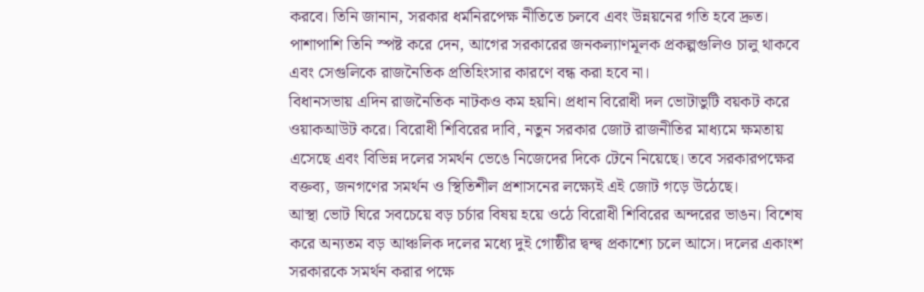করবে। তিনি জানান, সরকার ধর্মনিরপেক্ষ নীতিতে চলবে এবং উন্নয়নের গতি হবে দ্রুত। পাশাপাশি তিনি স্পষ্ট করে দেন, আগের সরকারের জনকল্যাণমূলক প্রকল্পগুলিও চালু থাকবে এবং সেগুলিকে রাজনৈতিক প্রতিহিংসার কারণে বন্ধ করা হবে না।
বিধানসভায় এদিন রাজনৈতিক নাটকও কম হয়নি। প্রধান বিরোধী দল ভোটাভুটি বয়কট করে ওয়াকআউট করে। বিরোধী শিবিরের দাবি, নতুন সরকার জোট রাজনীতির মাধ্যমে ক্ষমতায় এসেছে এবং বিভিন্ন দলের সমর্থন ভেঙে নিজেদের দিকে টেনে নিয়েছে। তবে সরকারপক্ষের বক্তব্য, জনগণের সমর্থন ও স্থিতিশীল প্রশাসনের লক্ষ্যেই এই জোট গড়ে উঠেছে।
আস্থা ভোট ঘিরে সবচেয়ে বড় চর্চার বিষয় হয়ে ওঠে বিরোধী শিবিরের অন্দরের ভাঙন। বিশেষ করে অন্যতম বড় আঞ্চলিক দলের মধ্যে দুই গোষ্ঠীর দ্বন্দ্ব প্রকাশ্যে চলে আসে। দলের একাংশ সরকারকে সমর্থন করার পক্ষে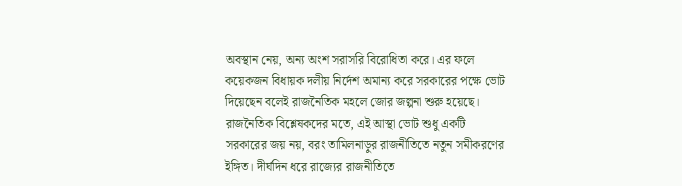অবস্থান নেয়, অন্য অংশ সরাসরি বিরোধিতা করে। এর ফলে কয়েকজন বিধায়ক দলীয় নির্দেশ অমান্য করে সরকারের পক্ষে ভোট দিয়েছেন বলেই রাজনৈতিক মহলে জোর জল্পনা শুরু হয়েছে।
রাজনৈতিক বিশ্লেষকদের মতে, এই আস্থা ভোট শুধু একটি সরকারের জয় নয়, বরং তামিলনাড়ুর রাজনীতিতে নতুন সমীকরণের ইঙ্গিত। দীর্ঘদিন ধরে রাজ্যের রাজনীতিতে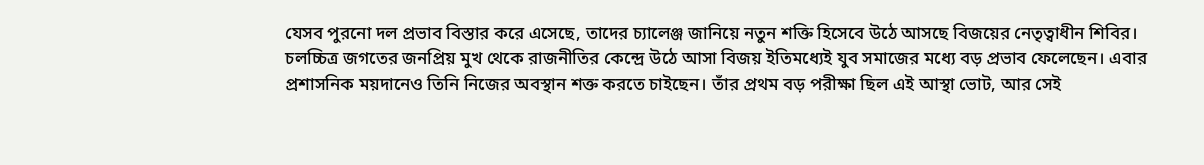যেসব পুরনো দল প্রভাব বিস্তার করে এসেছে, তাদের চ্যালেঞ্জ জানিয়ে নতুন শক্তি হিসেবে উঠে আসছে বিজয়ের নেতৃত্বাধীন শিবির।
চলচ্চিত্র জগতের জনপ্রিয় মুখ থেকে রাজনীতির কেন্দ্রে উঠে আসা বিজয় ইতিমধ্যেই যুব সমাজের মধ্যে বড় প্রভাব ফেলেছেন। এবার প্রশাসনিক ময়দানেও তিনি নিজের অবস্থান শক্ত করতে চাইছেন। তাঁর প্রথম বড় পরীক্ষা ছিল এই আস্থা ভোট, আর সেই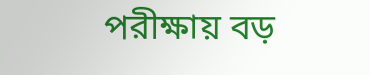পরীক্ষায় বড়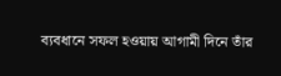ব্যবধানে সফল হওয়ায় আগামী দিনে তাঁর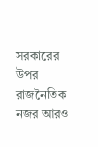সরকারের উপর রাজনৈতিক নজর আরও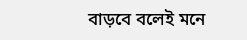বাড়বে বলেই মনে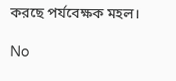করছে পর্যবেক্ষক মহল।

No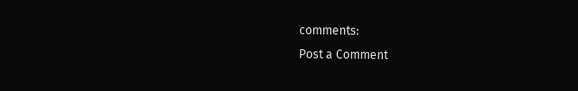comments:
Post a Comment